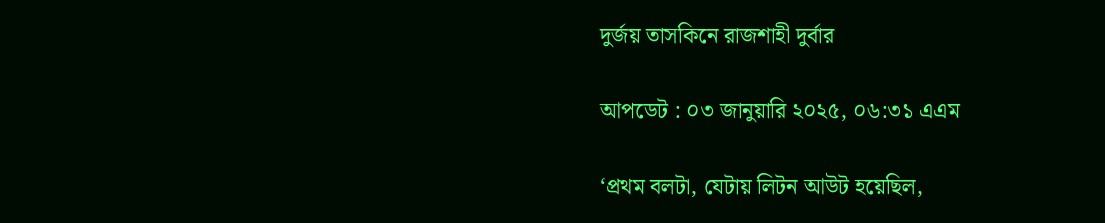দুর্জয় তাসকিনে রাজশাহী দুর্বার

আপডেট : ০৩ জানুয়ারি ২০২৫, ০৬:৩১ এএম

‘প্রথম বলটা, যেটায় লিটন আউট হয়েছিল,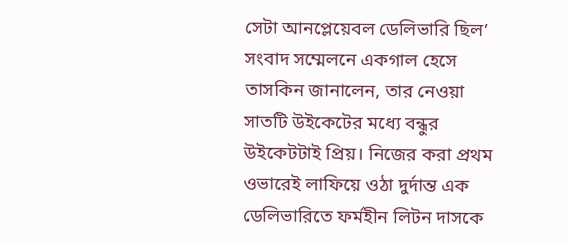সেটা আনপ্লেয়েবল ডেলিভারি ছিল’ সংবাদ সম্মেলনে একগাল হেসে তাসকিন জানালেন, তার নেওয়া সাতটি উইকেটের মধ্যে বন্ধুর উইকেটটাই প্রিয়। নিজের করা প্রথম ওভারেই লাফিয়ে ওঠা দুর্দান্ত এক ডেলিভারিতে ফর্মহীন লিটন দাসকে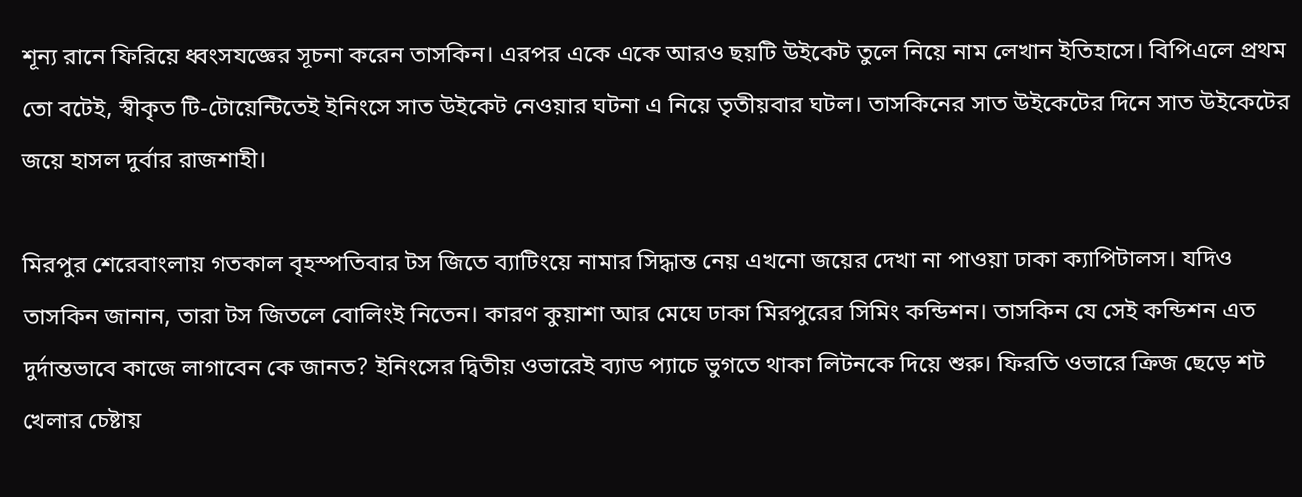শূন্য রানে ফিরিয়ে ধ্বংসযজ্ঞের সূচনা করেন তাসকিন। এরপর একে একে আরও ছয়টি উইকেট তুলে নিয়ে নাম লেখান ইতিহাসে। বিপিএলে প্রথম তো বটেই, স্বীকৃত টি-টোয়েন্টিতেই ইনিংসে সাত উইকেট নেওয়ার ঘটনা এ নিয়ে তৃতীয়বার ঘটল। তাসকিনের সাত উইকেটের দিনে সাত উইকেটের জয়ে হাসল দুর্বার রাজশাহী।

মিরপুর শেরেবাংলায় গতকাল বৃহস্পতিবার টস জিতে ব্যাটিংয়ে নামার সিদ্ধান্ত নেয় এখনো জয়ের দেখা না পাওয়া ঢাকা ক্যাপিটালস। যদিও তাসকিন জানান, তারা টস জিতলে বোলিংই নিতেন। কারণ কুয়াশা আর মেঘে ঢাকা মিরপুরের সিমিং কন্ডিশন। তাসকিন যে সেই কন্ডিশন এত দুর্দান্তভাবে কাজে লাগাবেন কে জানত? ইনিংসের দ্বিতীয় ওভারেই ব্যাড প্যাচে ভুগতে থাকা লিটনকে দিয়ে শুরু। ফিরতি ওভারে ক্রিজ ছেড়ে শট খেলার চেষ্টায়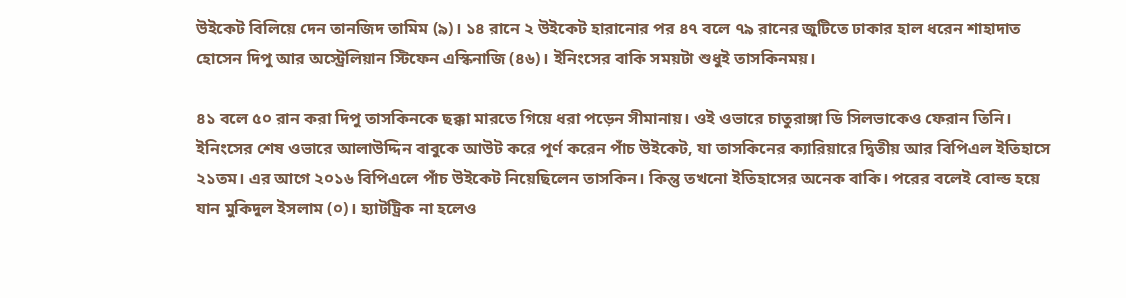উইকেট বিলিয়ে দেন তানজিদ তামিম (৯)। ১৪ রানে ২ উইকেট হারানোর পর ৪৭ বলে ৭৯ রানের জুটিতে ঢাকার হাল ধরেন শাহাদাত হোসেন দিপু আর অস্ট্রেলিয়ান স্টিফেন এস্কিনাজি (৪৬)। ইনিংসের বাকি সময়টা শুধুই তাসকিনময়।

৪১ বলে ৫০ রান করা দিপু তাসকিনকে ছক্কা মারতে গিয়ে ধরা পড়েন সীমানায়। ওই ওভারে চাতুরাঙ্গা ডি সিলভাকেও ফেরান তিনি। ইনিংসের শেষ ওভারে আলাউদ্দিন বাবুকে আউট করে পূর্ণ করেন পাঁচ উইকেট, যা তাসকিনের ক্যারিয়ারে দ্বিতীয় আর বিপিএল ইতিহাসে ২১তম। এর আগে ২০১৬ বিপিএলে পাঁচ উইকেট নিয়েছিলেন তাসকিন। কিন্তু তখনো ইতিহাসের অনেক বাকি। পরের বলেই বোল্ড হয়ে যান মুকিদুল ইসলাম (০)। হ্যাটট্রিক না হলেও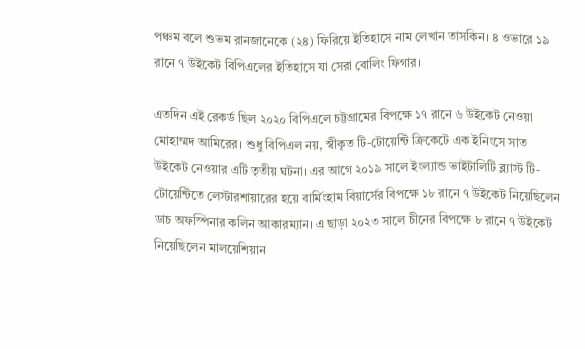পঞ্চম বলে শুভম রানজানেকে (২৪) ফিরিয়ে ইতিহাসে নাম লেখান তাসকিন। ৪ ওভারে ১৯ রানে ৭ উইকেট বিপিএলের ইতিহাসে যা সেরা বোলিং ফিগার।

এতদিন এই রেকর্ড ছিল ২০২০ বিপিএলে চট্টগ্রামের বিপক্ষে ১৭ রানে ৬ উইকেট নেওয়া মোহাম্মদ আমিরের। শুধু বিপিএল নয়, স্বীকৃত টি-টোয়েন্টি ক্রিকেটে এক ইনিংসে সাত উইকেট নেওয়ার এটি তৃতীয় ঘটনা। এর আগে ২০১৯ সালে ইংল্যান্ড ভাইটালিটি ব্ল্যাস্ট টি-টোয়েন্টিতে লেস্টারশায়ারের হয়ে বার্মিংহাম বিয়ার্সের বিপক্ষে ১৮ রানে ৭ উইকেট নিয়েছিলেন ডাচ অফস্পিনার কলিন আকারম্যান। এ ছাড়া ২০২৩ সালে চীনের বিপক্ষে ৮ রানে ৭ উইকেট নিয়েছিলেন মালয়েশিয়ান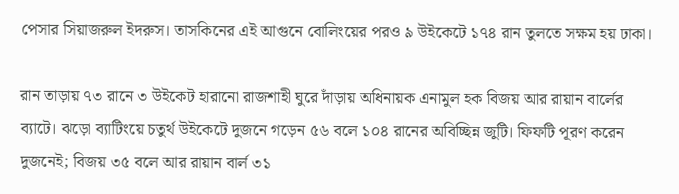পেসার সিয়াজরুল ইদরুস। তাসকিনের এই আগুনে বোলিংয়ের পরও ৯ উইকেটে ১৭৪ রান তুলতে সক্ষম হয় ঢাকা।

রান তাড়ায় ৭৩ রানে ৩ উইকেট হারানো রাজশাহী ঘুরে দাঁড়ায় অধিনায়ক এনামুল হক বিজয় আর রায়ান বার্লের ব্যাটে। ঝড়ো ব্যাটিংয়ে চতুর্থ উইকেটে দুজনে গড়েন ৫৬ বলে ১০৪ রানের অবিচ্ছিন্ন জুটি। ফিফটি পূরণ করেন দুজনেই; বিজয় ৩৫ বলে আর রায়ান বার্ল ৩১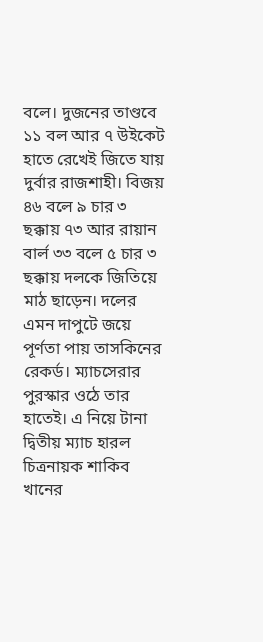বলে। দুজনের তাণ্ডবে ১১ বল আর ৭ উইকেট হাতে রেখেই জিতে যায় দুর্বার রাজশাহী। বিজয় ৪৬ বলে ৯ চার ৩ ছক্কায় ৭৩ আর রায়ান বার্ল ৩৩ বলে ৫ চার ৩ ছক্কায় দলকে জিতিয়ে মাঠ ছাড়েন। দলের এমন দাপুটে জয়ে পূর্ণতা পায় তাসকিনের রেকর্ড। ম্যাচসেরার পুরস্কার ওঠে তার হাতেই। এ নিয়ে টানা দ্বিতীয় ম্যাচ হারল চিত্রনায়ক শাকিব খানের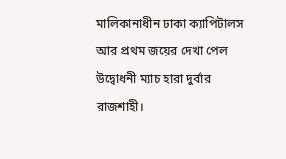মালিকানাধীন ঢাকা ক্যাপিটালস আর প্রথম জয়ের দেখা পেল উদ্বোধনী ম্যাচ হারা দুর্বার রাজশাহী।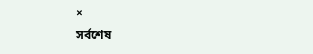×
সর্বশেষ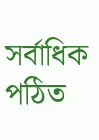সর্বাধিক পঠিত